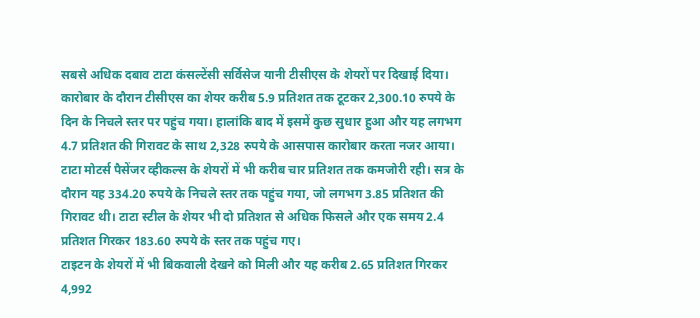सबसे अधिक दबाव टाटा कंसल्टेंसी सर्विसेज यानी टीसीएस के शेयरों पर दिखाई दिया। कारोबार के दौरान टीसीएस का शेयर करीब 5.9 प्रतिशत तक टूटकर 2,300.10 रुपये के दिन के निचले स्तर पर पहुंच गया। हालांकि बाद में इसमें कुछ सुधार हुआ और यह लगभग 4.7 प्रतिशत की गिरावट के साथ 2,328 रुपये के आसपास कारोबार करता नजर आया।
टाटा मोटर्स पैसेंजर व्हीकल्स के शेयरों में भी करीब चार प्रतिशत तक कमजोरी रही। सत्र के दौरान यह 334.20 रुपये के निचले स्तर तक पहुंच गया, जो लगभग 3.85 प्रतिशत की गिरावट थी। टाटा स्टील के शेयर भी दो प्रतिशत से अधिक फिसले और एक समय 2.4 प्रतिशत गिरकर 183.60 रुपये के स्तर तक पहुंच गए।
टाइटन के शेयरों में भी बिकवाली देखने को मिली और यह करीब 2.65 प्रतिशत गिरकर 4,992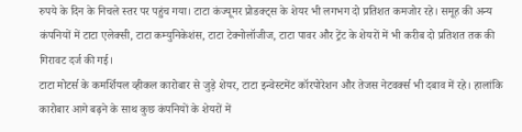रुपये के दिन के निचले स्तर पर पहुंच गया। टाटा कंज्यूमर प्रोडक्ट्स के शेयर भी लगभग दो प्रतिशत कमजोर रहे। समूह की अन्य कंपनियों में टाटा एलेक्सी, टाटा कम्युनिकेशंस, टाटा टेक्नोलॉजीज, टाटा पावर और ट्रेंट के शेयरों में भी करीब दो प्रतिशत तक की गिरावट दर्ज की गई।
टाटा मोटर्स के कमर्शियल व्हीकल कारोबार से जुड़े शेयर, टाटा इन्वेस्टमेंट कॉरपोरेशन और तेजस नेटवर्क्स भी दबाव में रहे। हालांकि कारोबार आगे बढ़ने के साथ कुछ कंपनियों के शेयरों में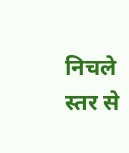निचले स्तर से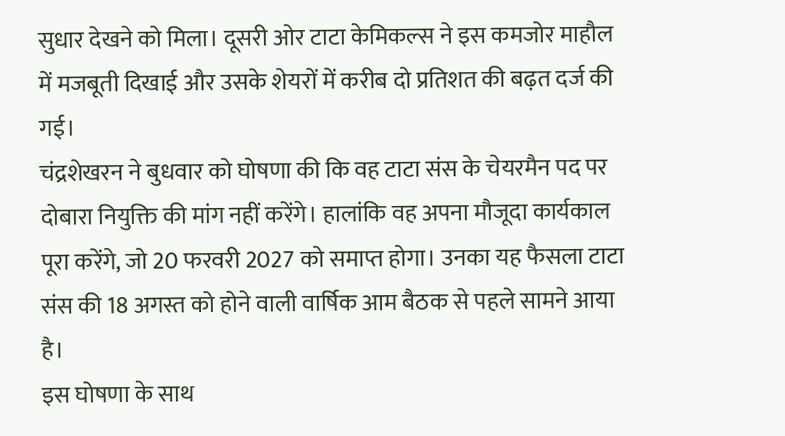सुधार देखने को मिला। दूसरी ओर टाटा केमिकल्स ने इस कमजोर माहौल में मजबूती दिखाई और उसके शेयरों में करीब दो प्रतिशत की बढ़त दर्ज की गई।
चंद्रशेखरन ने बुधवार को घोषणा की कि वह टाटा संस के चेयरमैन पद पर दोबारा नियुक्ति की मांग नहीं करेंगे। हालांकि वह अपना मौजूदा कार्यकाल पूरा करेंगे, जो 20 फरवरी 2027 को समाप्त होगा। उनका यह फैसला टाटा संस की 18 अगस्त को होने वाली वार्षिक आम बैठक से पहले सामने आया है।
इस घोषणा के साथ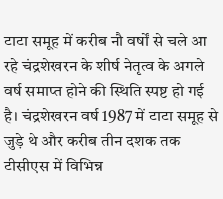टाटा समूह में करीब नौ वर्षों से चले आ रहे चंद्रशेखरन के शीर्ष नेतृत्व के अगले वर्ष समाप्त होने की स्थिति स्पष्ट हो गई है। चंद्रशेखरन वर्ष 1987 में टाटा समूह से जुड़े थे और करीब तीन दशक तक टीसीएस में विभिन्न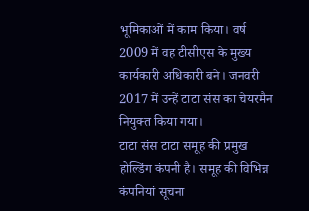भूमिकाओं में काम किया। वर्ष 2009 में वह टीसीएस के मुख्य कार्यकारी अधिकारी बने। जनवरी 2017 में उन्हें टाटा संस का चेयरमैन नियुक्त किया गया।
टाटा संस टाटा समूह की प्रमुख होल्डिंग कंपनी है। समूह की विभिन्न कंपनियां सूचना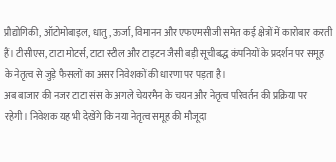प्रौद्योगिकी, ऑटोमोबाइल, धातु, ऊर्जा, विमानन और एफएमसीजी समेत कई क्षेत्रों में कारोबार करती हैं। टीसीएस, टाटा मोटर्स, टाटा स्टील और टाइटन जैसी बड़ी सूचीबद्ध कंपनियों के प्रदर्शन पर समूह के नेतृत्व से जुड़े फैसलों का असर निवेशकों की धारणा पर पड़ता है।
अब बाजार की नजर टाटा संस के अगले चेयरमैन के चयन और नेतृत्व परिवर्तन की प्रक्रिया पर रहेगी। निवेशक यह भी देखेंगे कि नया नेतृत्व समूह की मौजूदा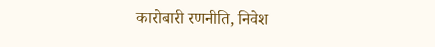कारोबारी रणनीति, निवेश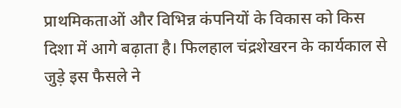प्राथमिकताओं और विभिन्न कंपनियों के विकास को किस दिशा में आगे बढ़ाता है। फिलहाल चंद्रशेखरन के कार्यकाल से जुड़े इस फैसले ने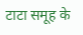टाटा समूह के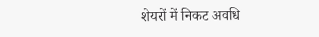शेयरों में निकट अवधि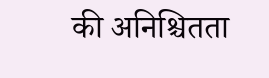की अनिश्चितता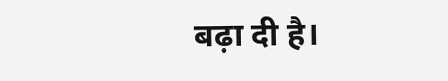बढ़ा दी है।